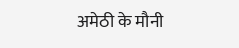अमेठी के मौनी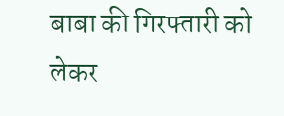बाबा की गिरफ्तारी को लेकर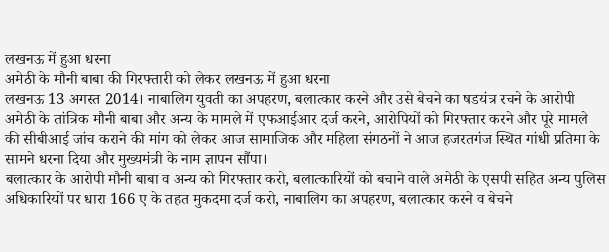लखनऊ में हुआ धरना
अमेठी के मौनी बाबा की गिरफ्तारी को लेकर लखनऊ में हुआ धरना
लखनऊ 13 अगस्त 2014। नाबालिग युवती का अपहरण, बलात्कार करने और उसे बेचने का षडयंत्र रचने के आरोपी अमेठी के तांत्रिक मौनी बाबा और अन्य के मामले में एफआईआर दर्ज करने, आरोपियों को गिरफ्तार करने और पूरे मामले की सीबीआई जांच कराने की मांग को लेकर आज सामाजिक और महिला संगठनों ने आज हजरतगंज स्थित गांधी प्रतिमा के सामने धरना दिया और मुख्यमंत्री के नाम ज्ञापन सौंपा।
बलात्कार के आरोपी मौनी बाबा व अन्य को गिरफ्तार करो, बलात्कारियों को बचाने वाले अमेठी के एसपी सहित अन्य पुलिस अधिकारियों पर धारा 166 ए के तहत मुकदमा दर्ज करो, नाबालिग का अपहरण, बलात्कार करने व बेचने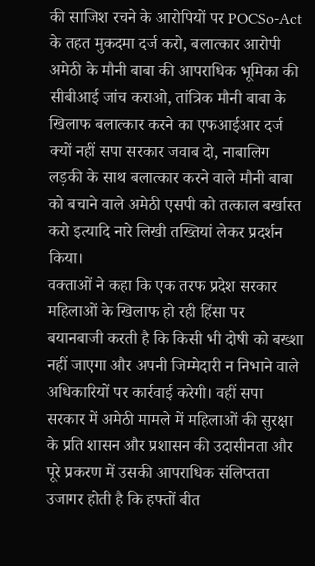की साजिश रचने के आरोपियों पर POCSo-Act के तहत मुकदमा दर्ज करो, बलात्कार आरोपी अमेठी के मौनी बाबा की आपराधिक भूमिका की सीबीआई जांच कराओ, तांत्रिक मौनी बाबा के खिलाफ बलात्कार करने का एफआईआर दर्ज क्यों नहीं सपा सरकार जवाब दो, नाबालिग लड़की के साथ बलात्कार करने वाले मौनी बाबा को बचाने वाले अमेठी एसपी को तत्काल बर्खास्त करो इत्यादि नारे लिखी तख्तियां लेकर प्रदर्शन किया।
वक्ताओं ने कहा कि एक तरफ प्रदेश सरकार महिलाओं के खिलाफ हो रही हिंसा पर बयानबाजी करती है कि किसी भी दोषी को बख्शा नहीं जाएगा और अपनी जिम्मेदारी न निभाने वाले अधिकारियों पर कार्रवाई करेगी। वहीं सपा सरकार में अमेठी मामले में महिलाओं की सुरक्षा के प्रति शासन और प्रशासन की उदासीनता और पूरे प्रकरण में उसकी आपराधिक संलिप्तता उजागर होती है कि हफ्तों बीत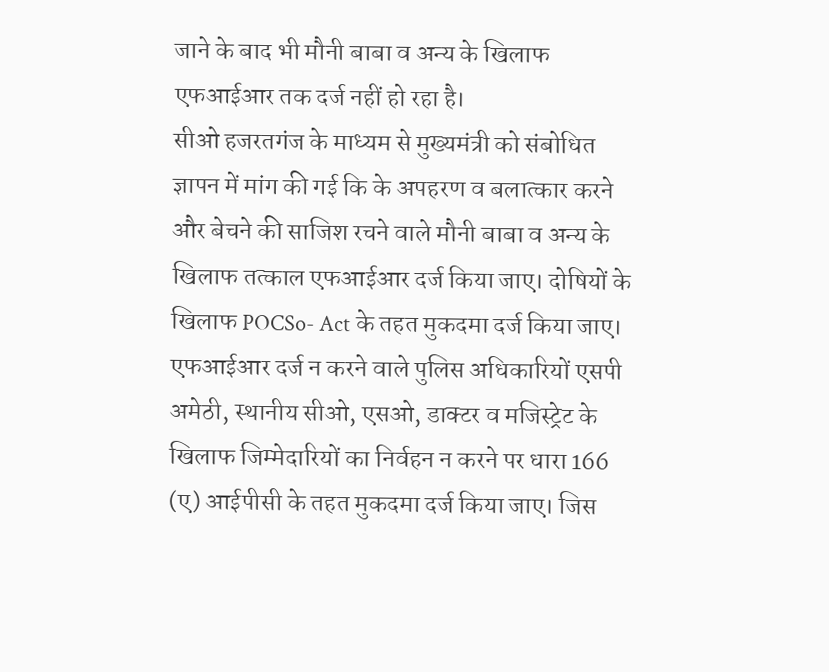जाने के बाद भी मौनी बाबा व अन्य के खिलाफ एफआईआर तक दर्ज नहीं हो रहा है।
सीओ हजरतगंज के माध्यम से मुख्यमंत्री को संबोधित ज्ञापन में मांग की गई कि के अपहरण व बलात्कार करने और बेचने की साजिश रचने वाले मौनी बाबा व अन्य के खिलाफ तत्काल एफआईआर दर्ज किया जाए। दोषियों के खिलाफ POCSo- Act के तहत मुकदमा दर्ज किया जाए। एफआईआर दर्ज न करने वाले पुलिस अधिकारियों एसपी अमेठी, स्थानीय सीओ, एसओ, डाक्टर व मजिस्ट्रेट के खिलाफ जिम्मेदारियों का निर्वहन न करने पर धारा 166 (ए) आईपीसी के तहत मुकदमा दर्ज किया जाए। जिस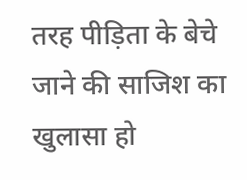तरह पीड़िता के बेचे जाने की साजिश का खुलासा हो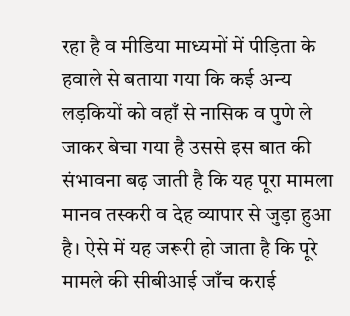रहा है व मीडिया माध्यमों में पीड़िता के हवाले से बताया गया कि कई अन्य लड़कियों को वहाँ से नासिक व पुणे ले जाकर बेचा गया है उससे इस बात की संभावना बढ़ जाती है कि यह पूरा मामला मानव तस्करी व देह व्यापार से जुड़ा हुआ है। ऐसे में यह जरूरी हो जाता है कि पूरे मामले की सीबीआई जाँच कराई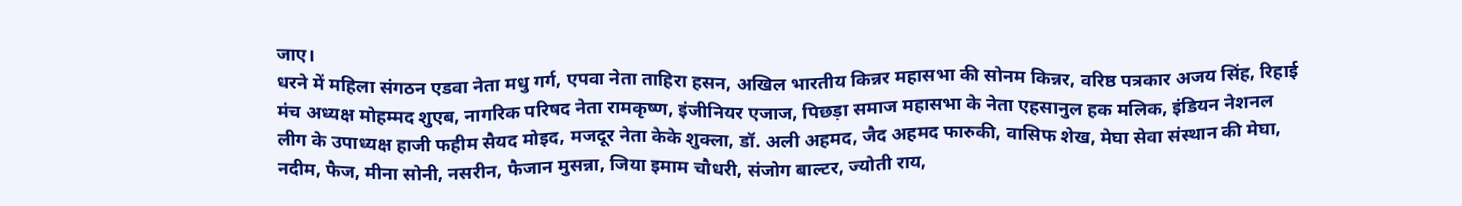जाए।
धरने में महिला संगठन एडवा नेता मधु गर्ग, एपवा नेता ताहिरा हसन, अखिल भारतीय किन्नर महासभा की सोनम किन्नर, वरिष्ठ पत्रकार अजय सिंह, रिहाई मंच अध्यक्ष मोहम्मद शुएब, नागरिक परिषद नेता रामकृष्ण, इंजीनियर एजाज, पिछड़ा समाज महासभा के नेता एहसानुल हक मलिक, इंडियन नेशनल लीग के उपाध्यक्ष हाजी फहीम सैयद मोइद, मजदूर नेता केके शुक्ला, डॉ. अली अहमद, जैद अहमद फारुकी, वासिफ शेख, मेघा सेवा संस्थान की मेघा, नदीम, फैज, मीना सोनी, नसरीन, फैजान मुसन्ना, जिया इमाम चौधरी, संजोग बाल्टर, ज्योती राय,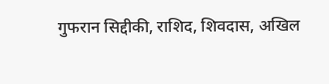गुफरान सिद्दीकी, राशिद, शिवदास, अखिल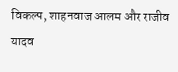विकल्प, शाहनवाज आलम और राजीव यादव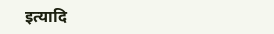इत्यादि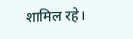शामिल रहे।